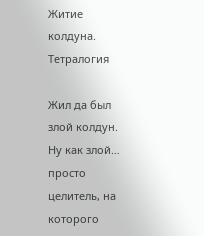Житие колдуна. Тетралогия

Жил да был злой колдун. Ну как злой… просто целитель, на которого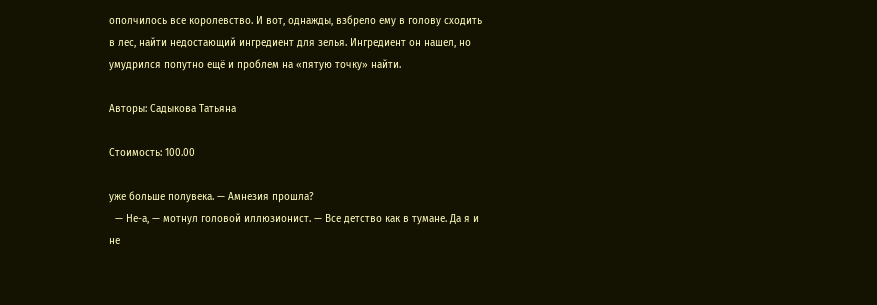ополчилось все королевство. И вот, однажды, взбрело ему в голову сходить в лес, найти недостающий ингредиент для зелья. Ингредиент он нашел, но умудрился попутно ещё и проблем на «пятую точку» найти.

Авторы: Садыкова Татьяна

Стоимость: 100.00

уже больше полувека. — Амнезия прошла?
  — Не-а, — мотнул головой иллюзионист. — Все детство как в тумане. Да я и не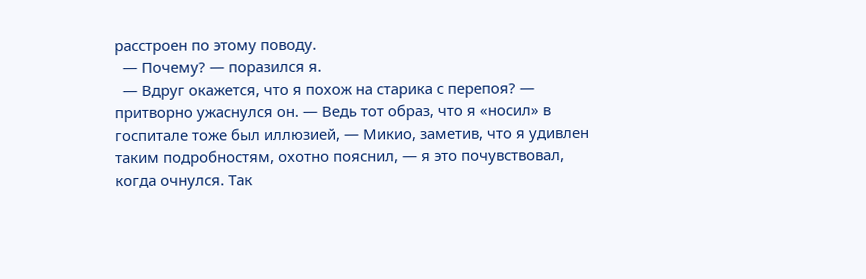расстроен по этому поводу.
  — Почему? — поразился я.
  — Вдруг окажется, что я похож на старика с перепоя? — притворно ужаснулся он. — Ведь тот образ, что я «носил» в госпитале тоже был иллюзией, — Микио, заметив, что я удивлен таким подробностям, охотно пояснил, — я это почувствовал, когда очнулся. Так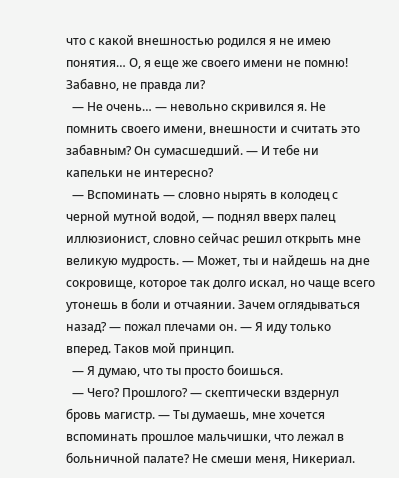что с какой внешностью родился я не имею понятия… О, я еще же своего имени не помню! Забавно, не правда ли?
  — Не очень… — невольно скривился я. Не помнить своего имени, внешности и считать это забавным? Он сумасшедший. — И тебе ни капельки не интересно?
  — Вспоминать — словно нырять в колодец с черной мутной водой, — поднял вверх палец иллюзионист, словно сейчас решил открыть мне великую мудрость. — Может, ты и найдешь на дне сокровище, которое так долго искал, но чаще всего утонешь в боли и отчаянии. Зачем оглядываться назад? — пожал плечами он. — Я иду только вперед. Таков мой принцип.
  — Я думаю, что ты просто боишься.
  — Чего? Прошлого? — скептически вздернул бровь магистр. — Ты думаешь, мне хочется вспоминать прошлое мальчишки, что лежал в больничной палате? Не смеши меня, Никериал.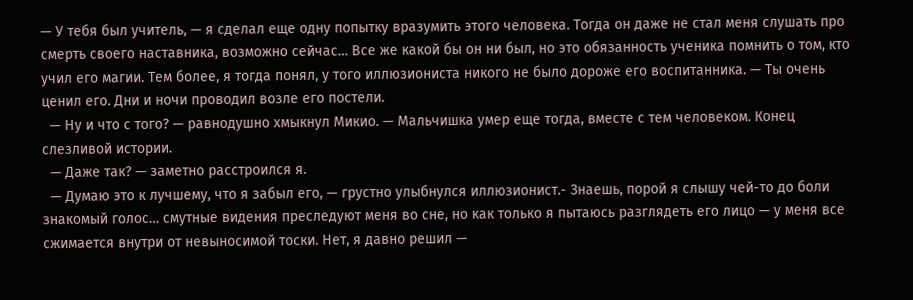— У тебя был учитель, — я сделал еще одну попытку вразумить этого человека. Тогда он даже не стал меня слушать про смерть своего наставника, возможно сейчас… Все же какой бы он ни был, но это обязанность ученика помнить о том, кто учил его магии. Тем более, я тогда понял, у того иллюзиониста никого не было дороже его воспитанника. — Ты очень ценил его. Дни и ночи проводил возле его постели.
  — Ну и что с того? — равнодушно хмыкнул Микио. — Мальчишка умер еще тогда, вместе с тем человеком. Конец слезливой истории.
  — Даже так? — заметно расстроился я.
  — Думаю это к лучшему, что я забыл его, — грустно улыбнулся иллюзионист.- Знаешь, порой я слышу чей-то до боли знакомый голос… смутные видения преследуют меня во сне, но как только я пытаюсь разглядеть его лицо — у меня все сжимается внутри от невыносимой тоски. Нет, я давно решил —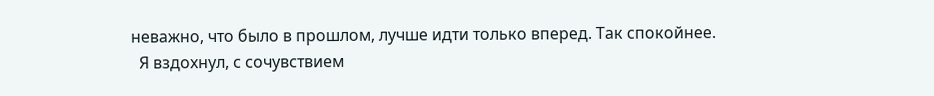неважно, что было в прошлом, лучше идти только вперед. Так спокойнее.
  Я вздохнул, с сочувствием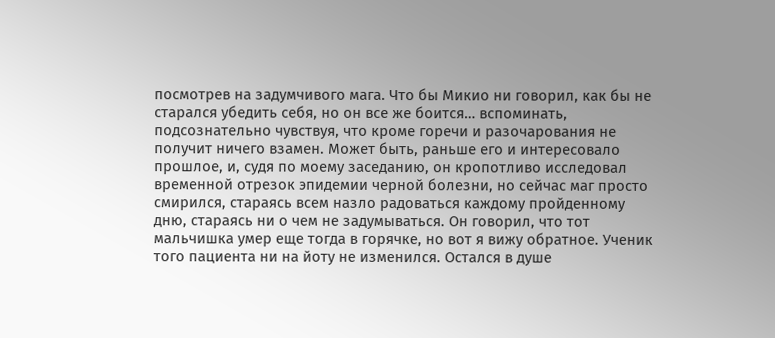посмотрев на задумчивого мага. Что бы Микио ни говорил, как бы не старался убедить себя, но он все же боится… вспоминать, подсознательно чувствуя, что кроме горечи и разочарования не получит ничего взамен. Может быть, раньше его и интересовало прошлое, и, судя по моему заседанию, он кропотливо исследовал временной отрезок эпидемии черной болезни, но сейчас маг просто смирился, стараясь всем назло радоваться каждому пройденному дню, стараясь ни о чем не задумываться. Он говорил, что тот мальчишка умер еще тогда в горячке, но вот я вижу обратное. Ученик того пациента ни на йоту не изменился. Остался в душе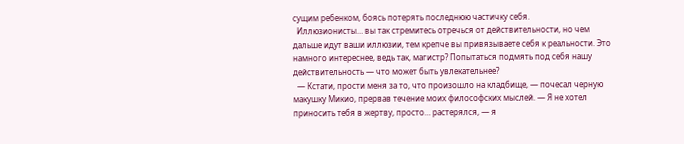сущим ребенком, боясь потерять последнюю частичку себя.
  Иллюзионисты… вы так стремитесь отречься от действительности, но чем дальше идут ваши иллюзии, тем крепче вы привязываете себя к реальности. Это намного интереснее, ведь так, магистр? Попытаться подмять под себя нашу действительность — что может быть увлекательнее?
  — Кстати, прости меня за то, что произошло на кладбище, — почесал черную макушку Микио, прервав течение моих философских мыслей. — Я не хотел приносить тебя в жертву, просто… растерялся, — я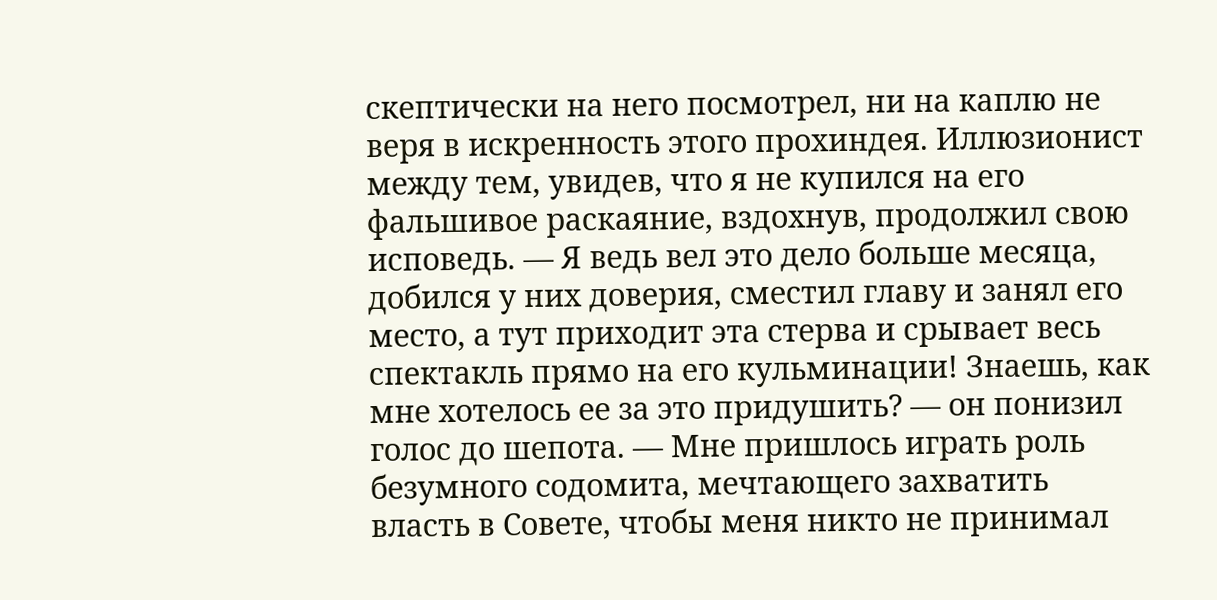скептически на него посмотрел, ни на каплю не веря в искренность этого прохиндея. Иллюзионист между тем, увидев, что я не купился на его фальшивое раскаяние, вздохнув, продолжил свою исповедь. — Я ведь вел это дело больше месяца, добился у них доверия, сместил главу и занял его место, а тут приходит эта стерва и срывает весь спектакль прямо на его кульминации! Знаешь, как мне хотелось ее за это придушить? — он понизил голос до шепота. — Мне пришлось играть роль безумного содомита, мечтающего захватить власть в Совете, чтобы меня никто не принимал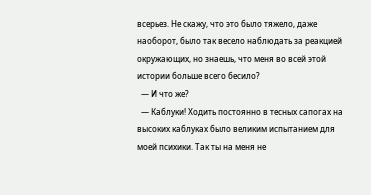всерьез. Не скажу, что это было тяжело, даже наоборот, было так весело наблюдать за реакцией окружающих, но знаешь, что меня во всей этой истории больше всего бесило?
  — И что же?
  — Каблуки! Ходить постоянно в тесных сапогах на высоких каблуках было великим испытанием для моей психики. Так ты на меня не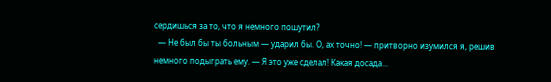сердишься за то, что я немного пошутил?
  — Не был бы ты больным — ударил бы. О, ах точно! — притворно изумился я, решив немного подыграть ему. — Я это уже сделал! Какая досада…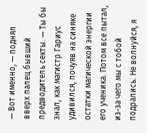— Вот именно, — поднял вверх палец бывший предводитель секты. — Ты бы знал, как магистр Гариус удивился, почуяв на синяке остатки магической энергии его ученика. Потом все пытал, из-за чего мы с тобой подрались. Не волнуйся, я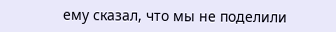ему сказал, что мы не поделили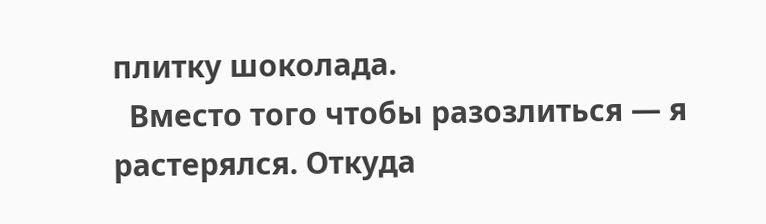плитку шоколада.
  Вместо того чтобы разозлиться — я растерялся. Откуда